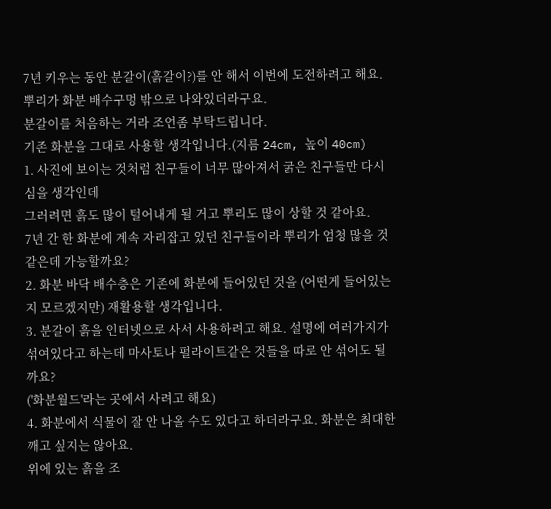7년 키우는 동안 분갈이(흙갈이?)를 안 해서 이번에 도전하려고 해요. 뿌리가 화분 배수구멍 밖으로 나와있더라구요.
분갈이를 처음하는 거라 조언좀 부탁드립니다.
기존 화분을 그대로 사용할 생각입니다.(지름 24cm, 높이 40cm)
1. 사진에 보이는 것처럼 친구들이 너무 많아져서 굵은 친구들만 다시 심을 생각인데
그러려면 흙도 많이 털어내게 될 거고 뿌리도 많이 상할 것 같아요.
7년 간 한 화분에 계속 자리잡고 있던 친구들이라 뿌리가 엄청 많을 것 같은데 가능할까요?
2. 화분 바닥 배수층은 기존에 화분에 들어있던 것을 (어떤게 들어있는지 모르겠지만) 재활용할 생각입니다.
3. 분갈이 흙을 인터넷으로 사서 사용하려고 해요. 설명에 여러가지가 섞여있다고 하는데 마사토나 펄라이트같은 것들을 따로 안 섞어도 될까요?
('화분월드'라는 곳에서 사려고 해요)
4. 화분에서 식물이 잘 안 나올 수도 있다고 하더라구요. 화분은 최대한 깨고 싶지는 않아요.
위에 있는 흙을 조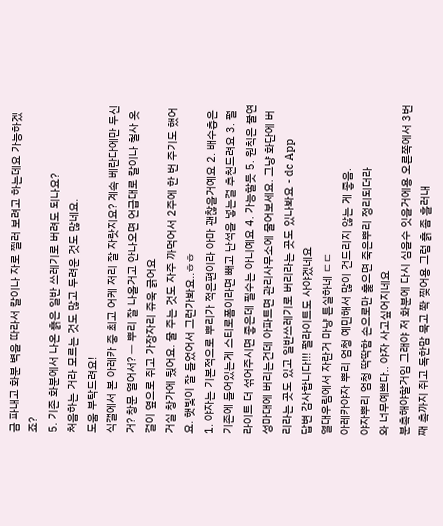금 파내고 화분 벽을 따라서 칼이나 자로 찔러 보려고 하는데요 가능하겠죠?
5. 기존 화분에서 나온 흙은 일반 쓰레기로 버려도 되나요?
처음하는 거라 모르는 것도 많고 두려운 것도 많네요.
도움 부탁드려요!
식갤에서 본 아레카 중 최고 어케 저리 잘 자랏지요? 계속 베란다에만 두신거? 창문 열어서? ㅡ 뿌리 잘 나올거고 안나오면 언급대로 칼이나 철사 옷걸이 옆으로 쥐고 가장자리 쥬욱 긁어요
거실 창가에 뒀어요. 물 주는 것도 자주 까먹어서 2주에 한 번 주기도 했어요. 햇빛이 잘 들었어서 그런가봐요..ㅎㅎ
1. 야자는 기본적으로 뿌리가 적은편이라 아마 괜찮을거예요 2. 배수층은 기존에 들어있는게 스티로폼이라면 빼고 난석을 넣는걸 추천드려요 3. 펄라이트 더 섞어주시면 좋은데 필수는 아니예요 4. 가능할듯 5. 원칙은 불연성마대에 버리는건데 아파트면 관리사무소에 물어보세요. 그냥 화단에 버리라는 곳도 있고 일반쓰레기로 버리라는 곳도 있나봐요 - dc App
답변 감사합니다!!! 펄라이트도 사야겠네요
열대우림에서 자란거 마냥 튼실하네 ㄷㄷ
아레카야자 뿌리 엄청 예민해서 많이 건드리지 않는 게 좋음.
야자뿌리 엄청 딱딱함 손으로만 훑으면 죽은뿌리 정리되더라
와 너무예쁘다.. 야자 사고싶어지네요
분촉해야할거임 그래야 저 화분에 다시 심을수 잇을거에용 오른쪽에서 3번째 촉까지 쥐고 독한맘 묵고 쫙 찢어용 그럼 흙 좀 흘러내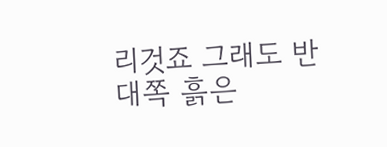리것죠 그래도 반대쪽 흙은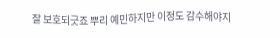잘 보호되긋죠 뿌리 예민하지만 이정도 감수해야지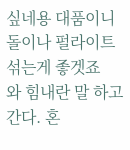싶네용 대품이니 돌이나 펄라이트 섞는게 좋겟죠
와 힘내란 말 하고 간다. 혼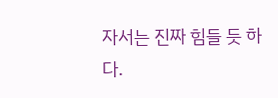자서는 진짜 힘들 듯 하다.